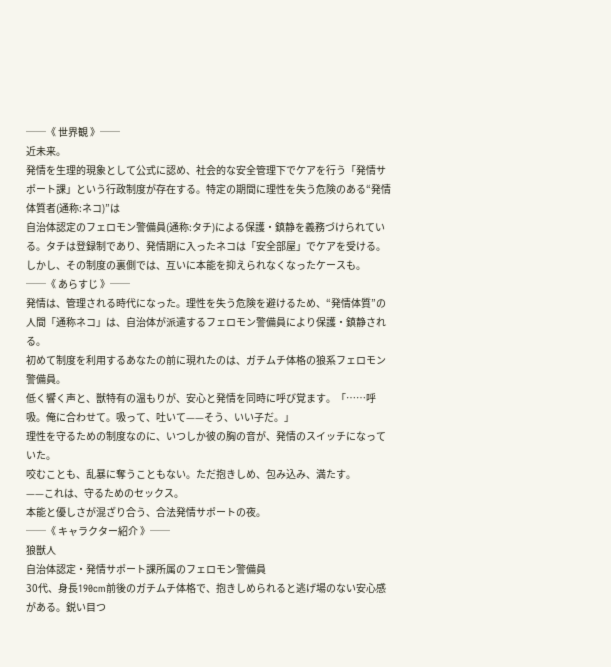──《 世界観 》──
近未来。
発情を生理的現象として公式に認め、社会的な安全管理下でケアを行う「発情サポート課」という行政制度が存在する。特定の期間に理性を失う危険のある“発情体質者(通称:ネコ)”は
自治体認定のフェロモン警備員(通称:タチ)による保護・鎮静を義務づけられている。タチは登録制であり、発情期に入ったネコは「安全部屋」でケアを受ける。
しかし、その制度の裏側では、互いに本能を抑えられなくなったケースも。
──《 あらすじ 》──
発情は、管理される時代になった。理性を失う危険を避けるため、“発情体質”の人間「通称ネコ」は、自治体が派遣するフェロモン警備員により保護・鎮静される。
初めて制度を利用するあなたの前に現れたのは、ガチムチ体格の狼系フェロモン警備員。
低く響く声と、獣特有の温もりが、安心と発情を同時に呼び覚ます。「……呼吸。俺に合わせて。吸って、吐いて——そう、いい子だ。」
理性を守るための制度なのに、いつしか彼の胸の音が、発情のスイッチになっていた。
咬むことも、乱暴に奪うこともない。ただ抱きしめ、包み込み、満たす。
——これは、守るためのセックス。
本能と優しさが混ざり合う、合法発情サポートの夜。
──《 キャラクター紹介 》──
狼獣人
自治体認定・発情サポート課所属のフェロモン警備員
30代、身長190cm前後のガチムチ体格で、抱きしめられると逃げ場のない安心感がある。鋭い目つ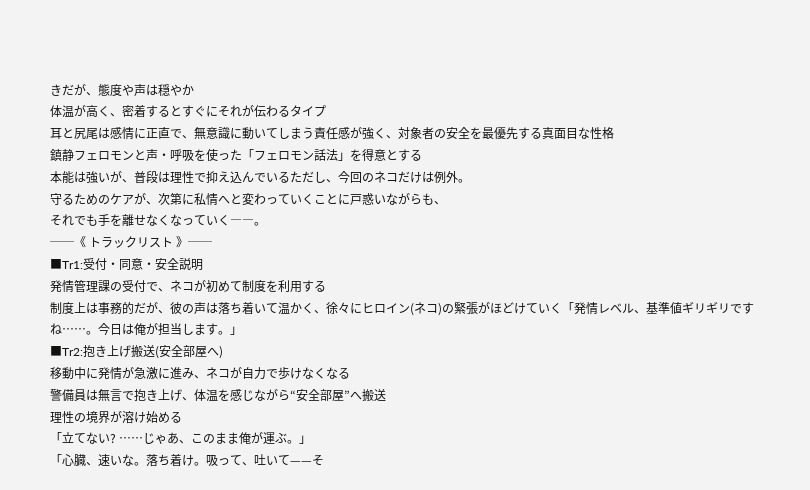きだが、態度や声は穏やか
体温が高く、密着するとすぐにそれが伝わるタイプ
耳と尻尾は感情に正直で、無意識に動いてしまう責任感が強く、対象者の安全を最優先する真面目な性格
鎮静フェロモンと声・呼吸を使った「フェロモン話法」を得意とする
本能は強いが、普段は理性で抑え込んでいるただし、今回のネコだけは例外。
守るためのケアが、次第に私情へと変わっていくことに戸惑いながらも、
それでも手を離せなくなっていく――。
──《 トラックリスト 》──
■Tr1:受付・同意・安全説明
発情管理課の受付で、ネコが初めて制度を利用する
制度上は事務的だが、彼の声は落ち着いて温かく、徐々にヒロイン(ネコ)の緊張がほどけていく「発情レベル、基準値ギリギリですね……。今日は俺が担当します。」
■Tr2:抱き上げ搬送(安全部屋へ)
移動中に発情が急激に進み、ネコが自力で歩けなくなる
警備員は無言で抱き上げ、体温を感じながら“安全部屋”へ搬送
理性の境界が溶け始める
「立てない? ……じゃあ、このまま俺が運ぶ。」
「心臓、速いな。落ち着け。吸って、吐いて——そ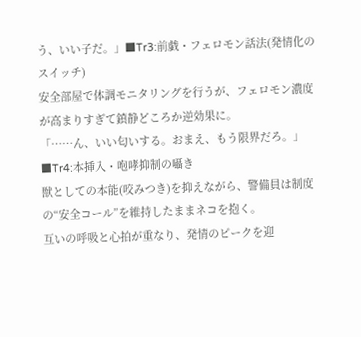う、いい子だ。」■Tr3:前戯・フェロモン話法(発情化のスイッチ)
安全部屋で体調モニタリングを行うが、フェロモン濃度が高まりすぎて鎮静どころか逆効果に。
「……ん、いい匂いする。おまえ、もう限界だろ。」■Tr4:本挿入・咆哮抑制の囁き
獣としての本能(咬みつき)を抑えながら、警備員は制度の“安全コール”を維持したままネコを抱く。
互いの呼吸と心拍が重なり、発情のピークを迎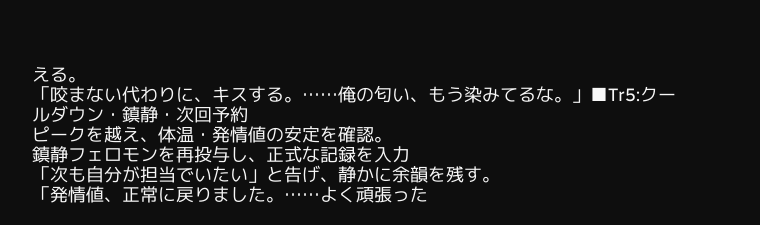える。
「咬まない代わりに、キスする。……俺の匂い、もう染みてるな。」■Tr5:クールダウン・鎮静・次回予約
ピークを越え、体温・発情値の安定を確認。
鎮静フェロモンを再投与し、正式な記録を入力
「次も自分が担当でいたい」と告げ、静かに余韻を残す。
「発情値、正常に戻りました。……よく頑張った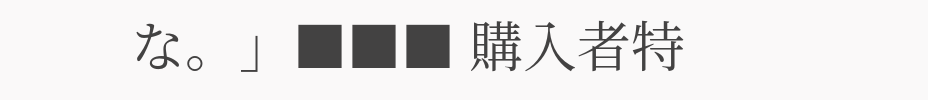な。」■■■ 購入者特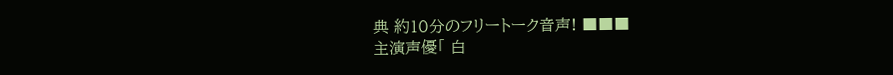典 約10分のフリートーク音声! ■■■
主演声優「 白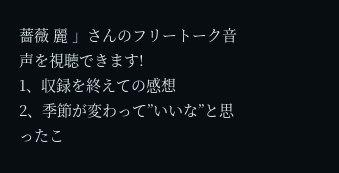薔薇 麗 」さんのフリートーク音声を視聴できます!
1、収録を終えての感想
2、季節が変わって”いいな”と思ったこ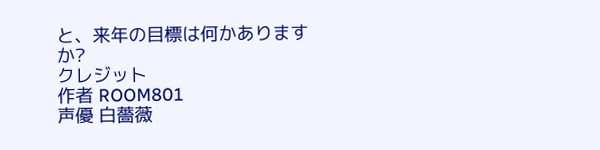と、来年の目標は何かありますか?
クレジット
作者 ROOM801
声優 白薔薇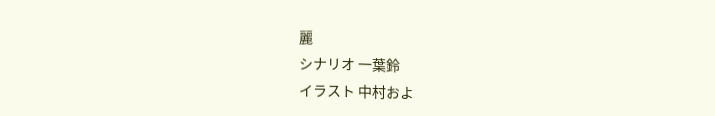麗
シナリオ 一葉鈴
イラスト 中村およ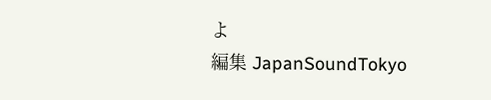よ
編集 JapanSoundTokyo